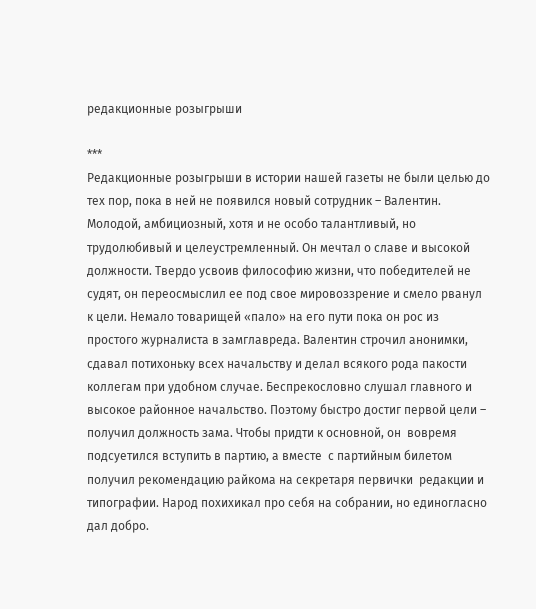редакционные розыгрыши

***
Редакционные розыгрыши в истории нашей газеты не были целью до тех пор, пока в ней не появился новый сотрудник – Валентин. Молодой, амбициозный, хотя и не особо талантливый, но трудолюбивый и целеустремленный. Он мечтал о славе и высокой должности. Твердо усвоив философию жизни, что победителей не судят, он переосмыслил ее под свое мировоззрение и смело рванул к цели. Немало товарищей «пало» на его пути пока он рос из простого журналиста в замглавреда. Валентин строчил анонимки, сдавал потихоньку всех начальству и делал всякого рода пакости коллегам при удобном случае. Беспрекословно слушал главного и высокое районное начальство. Поэтому быстро достиг первой цели – получил должность зама. Чтобы придти к основной, он  вовремя подсуетился вступить в партию, а вместе  с партийным билетом получил рекомендацию райкома на секретаря первички  редакции и типографии. Народ похихикал про себя на собрании, но единогласно дал добро.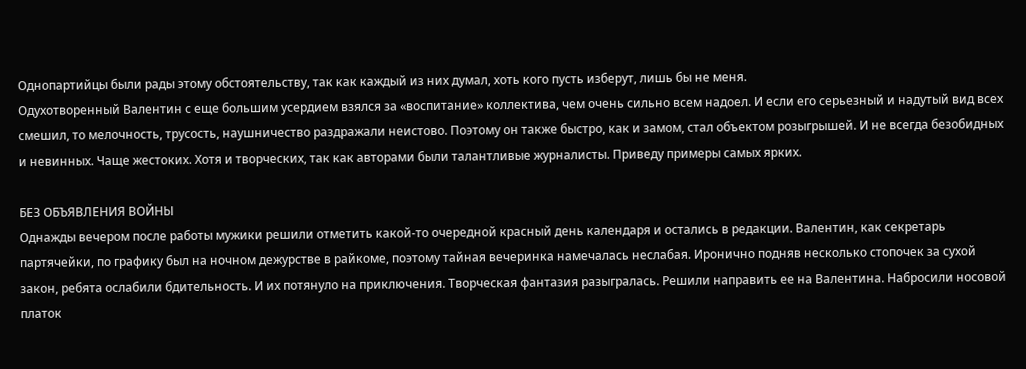Однопартийцы были рады этому обстоятельству, так как каждый из них думал, хоть кого пусть изберут, лишь бы не меня.
Одухотворенный Валентин с еще большим усердием взялся за «воспитание» коллектива, чем очень сильно всем надоел. И если его серьезный и надутый вид всех смешил, то мелочность, трусость, наушничество раздражали неистово. Поэтому он также быстро, как и замом, стал объектом розыгрышей. И не всегда безобидных и невинных. Чаще жестоких. Хотя и творческих, так как авторами были талантливые журналисты. Приведу примеры самых ярких.

БЕЗ ОБЪЯВЛЕНИЯ ВОЙНЫ
Однажды вечером после работы мужики решили отметить какой-то очередной красный день календаря и остались в редакции. Валентин, как секретарь партячейки, по графику был на ночном дежурстве в райкоме, поэтому тайная вечеринка намечалась неслабая. Иронично подняв несколько стопочек за сухой закон, ребята ослабили бдительность. И их потянуло на приключения. Творческая фантазия разыгралась. Решили направить ее на Валентина. Набросили носовой платок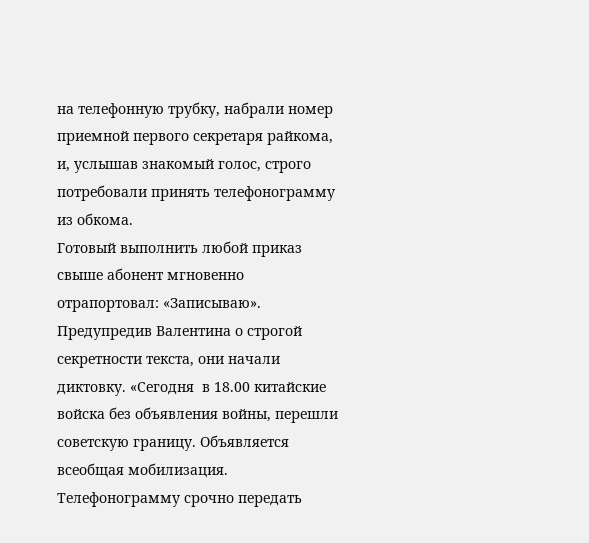на телефонную трубку, набрали номер приемной первого секретаря райкома, и, услышав знакомый голос, строго потребовали принять телефонограмму из обкома.
Готовый выполнить любой приказ свыше абонент мгновенно отрапортовал: «Записываю». Предупредив Валентина о строгой секретности текста, они начали диктовку. «Сегодня  в 18.00 китайские войска без объявления войны, перешли советскую границу. Объявляется всеобщая мобилизация. Телефонограмму срочно передать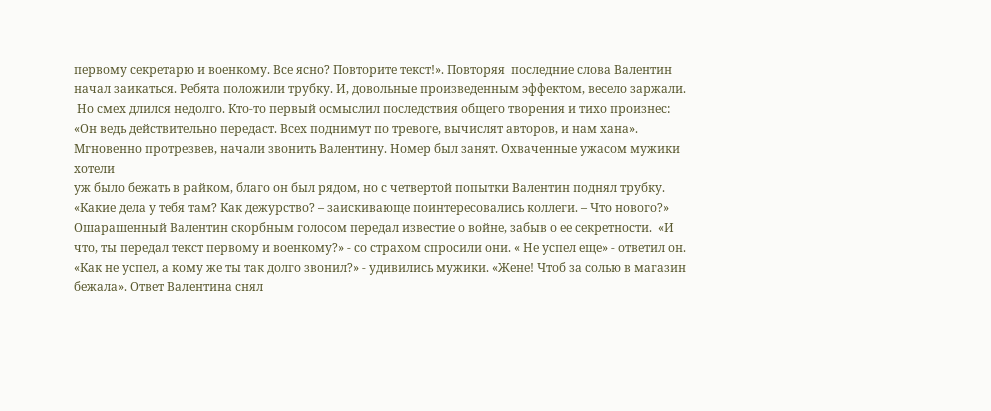первому секретарю и военкому. Все ясно? Повторите текст!». Повторяя  последние слова Валентин начал заикаться. Ребята положили трубку. И, довольные произведенным эффектом, весело заржали.
 Но смех длился недолго. Кто-то первый осмыслил последствия общего творения и тихо произнес: «Он ведь действительно передаст. Всех поднимут по тревоге, вычислят авторов, и нам хана». Мгновенно протрезвев, начали звонить Валентину. Номер был занят. Охваченные ужасом мужики хотели
уж было бежать в райком, благо он был рядом, но с четвертой попытки Валентин поднял трубку. «Какие дела у тебя там? Как дежурство? – заискивающе поинтересовались коллеги. – Что нового?»  Ошарашенный Валентин скорбным голосом передал известие о войне, забыв о ее секретности.  «И что, ты передал текст первому и военкому?» - со страхом спросили они. « Не успел еще» - ответил он. «Как не успел, а кому же ты так долго звонил?» - удивились мужики. «Жене! Чтоб за солью в магазин бежала». Ответ Валентина снял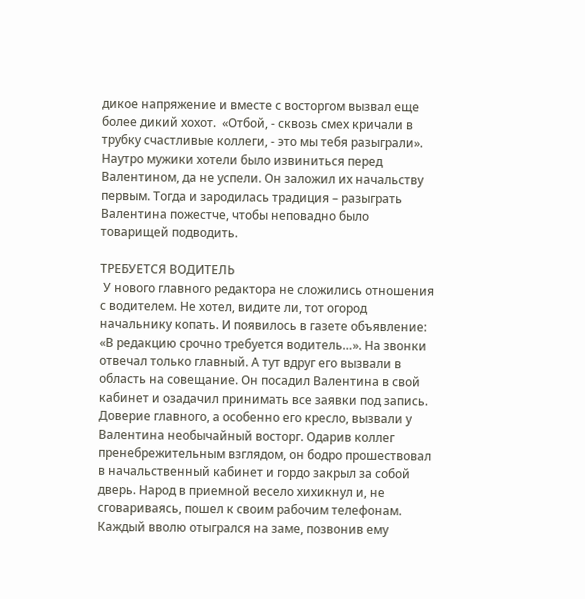дикое напряжение и вместе с восторгом вызвал еще более дикий хохот.  «Отбой, - сквозь смех кричали в трубку счастливые коллеги, - это мы тебя разыграли».
Наутро мужики хотели было извиниться перед Валентином, да не успели. Он заложил их начальству первым. Тогда и зародилась традиция – разыграть Валентина пожестче, чтобы неповадно было товарищей подводить.

ТРЕБУЕТСЯ ВОДИТЕЛЬ
 У нового главного редактора не сложились отношения с водителем. Не хотел, видите ли, тот огород начальнику копать. И появилось в газете объявление: «В редакцию срочно требуется водитель…». На звонки отвечал только главный. А тут вдруг его вызвали в область на совещание. Он посадил Валентина в свой кабинет и озадачил принимать все заявки под запись. Доверие главного, а особенно его кресло, вызвали у Валентина необычайный восторг. Одарив коллег пренебрежительным взглядом, он бодро прошествовал в начальственный кабинет и гордо закрыл за собой дверь. Народ в приемной весело хихикнул и, не сговариваясь, пошел к своим рабочим телефонам.
Каждый вволю отыгрался на заме, позвонив ему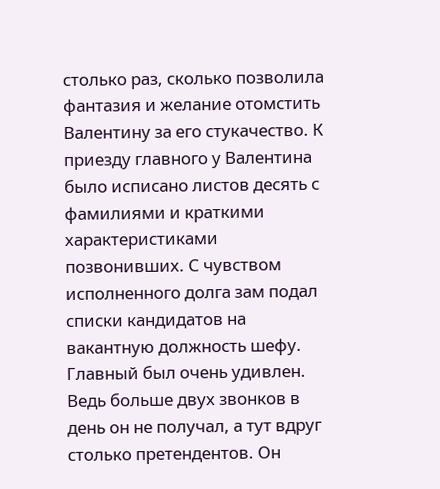столько раз, сколько позволила фантазия и желание отомстить Валентину за его стукачество. К приезду главного у Валентина было исписано листов десять с фамилиями и краткими характеристиками позвонивших. С чувством исполненного долга зам подал списки кандидатов на вакантную должность шефу. Главный был очень удивлен. Ведь больше двух звонков в день он не получал, а тут вдруг столько претендентов. Он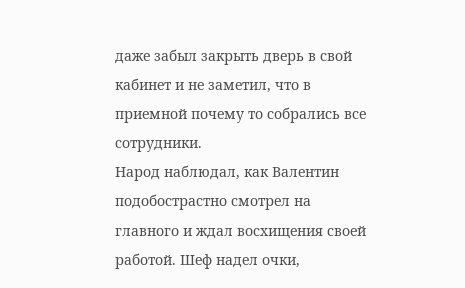даже забыл закрыть дверь в свой кабинет и не заметил, что в приемной почему то собрались все сотрудники.
Народ наблюдал, как Валентин подобострастно смотрел на главного и ждал восхищения своей работой. Шеф надел очки,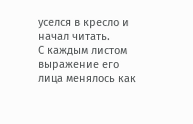уселся в кресло и начал читать.
С каждым листом выражение его лица менялось как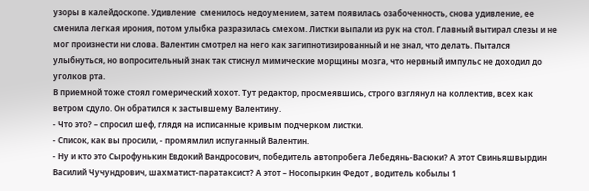узоры в калейдоскопе. Удивление  сменилось недоумением, затем появилась озабоченность, снова удивление, ее сменила легкая ирония, потом улыбка разразилась смехом. Листки выпали из рук на стол. Главный вытирал слезы и не мог произнести ни слова. Валентин смотрел на него как загипнотизированный и не знал, что делать. Пытался улыбнуться, но вопросительный знак так стиснул мимические морщины мозга, что нервный импульс не доходил до уголков рта.
В приемной тоже стоял гомерический хохот. Тут редактор, просмеявшись, строго взглянул на коллектив, всех как ветром сдуло. Он обратился к застывшему Валентину.
- Что это? – спросил шеф, глядя на исписанные кривым подчерком листки.
- Список, как вы просили, - промямлил испуганный Валентин.
- Ну и кто это Сырофунькин Евдокий Вандросович, победитель автопробега Лебедянь-Васюки? А этот Свиньяшвырдин Василий Чучундрович, шахматист-паратаксист? А этот – Носопыркин Федот , водитель кобылы 1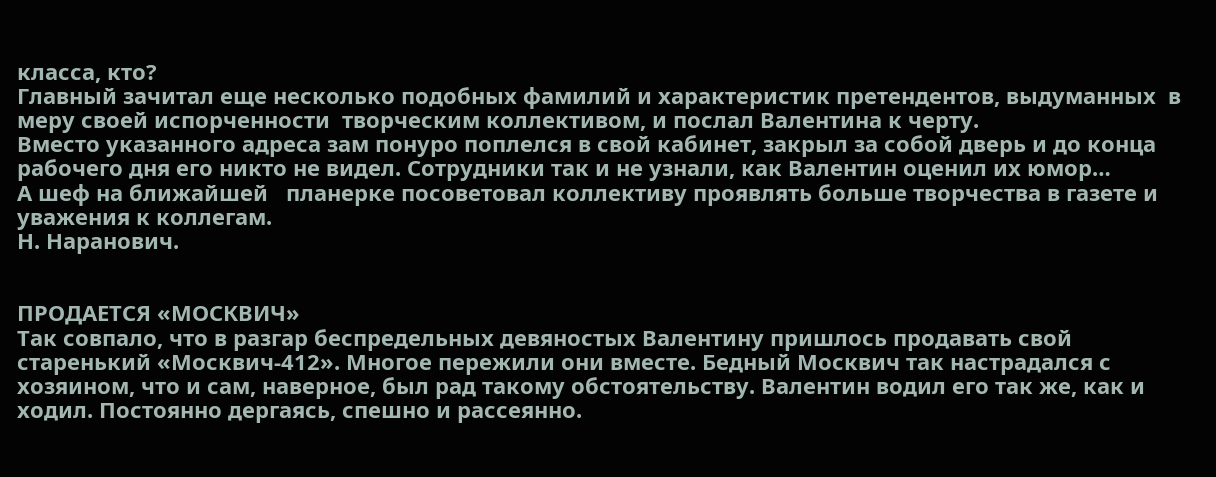класса, кто?
Главный зачитал еще несколько подобных фамилий и характеристик претендентов, выдуманных  в меру своей испорченности  творческим коллективом, и послал Валентина к черту.
Вместо указанного адреса зам понуро поплелся в свой кабинет, закрыл за собой дверь и до конца рабочего дня его никто не видел. Сотрудники так и не узнали, как Валентин оценил их юмор…
А шеф на ближайшей   планерке посоветовал коллективу проявлять больше творчества в газете и уважения к коллегам.
Н. Наранович.


ПРОДАЕТСЯ «МОСКВИЧ»
Так совпало, что в разгар беспредельных девяностых Валентину пришлось продавать свой старенький «Москвич-412». Многое пережили они вместе. Бедный Москвич так настрадался с хозяином, что и сам, наверное, был рад такому обстоятельству. Валентин водил его так же, как и ходил. Постоянно дергаясь, спешно и рассеянно.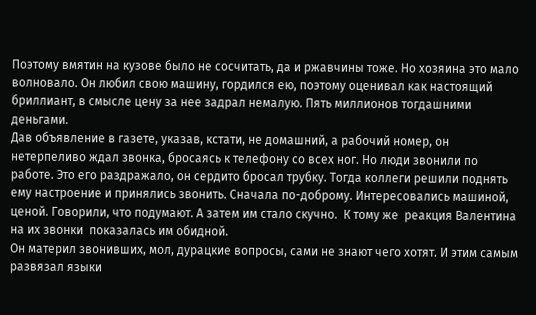Поэтому вмятин на кузове было не сосчитать, да и ржавчины тоже. Но хозяина это мало волновало. Он любил свою машину, гордился ею, поэтому оценивал как настоящий бриллиант, в смысле цену за нее задрал немалую. Пять миллионов тогдашними деньгами.
Дав объявление в газете, указав, кстати, не домашний, а рабочий номер, он нетерпеливо ждал звонка, бросаясь к телефону со всех ног. Но люди звонили по работе. Это его раздражало, он сердито бросал трубку. Тогда коллеги решили поднять ему настроение и принялись звонить. Сначала по-доброму. Интересовались машиной, ценой. Говорили, что подумают. А затем им стало скучно.  К тому же  реакция Валентина на их звонки  показалась им обидной.
Он материл звонивших, мол, дурацкие вопросы, сами не знают чего хотят. И этим самым развязал языки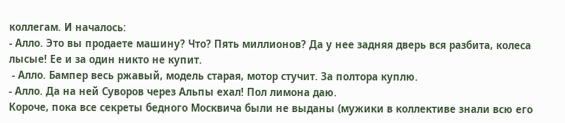коллегам. И началось:
- Алло. Это вы продаете машину? Что? Пять миллионов? Да у нее задняя дверь вся разбита, колеса лысые! Ее и за один никто не купит.
 - Алло. Бампер весь ржавый, модель старая, мотор стучит. За полтора куплю.
- Алло. Да на ней Суворов через Альпы ехал! Пол лимона даю.
Короче, пока все секреты бедного Москвича были не выданы (мужики в коллективе знали всю его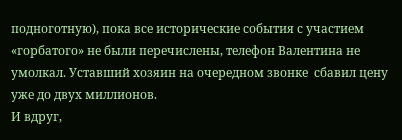подноготную), пока все исторические события с участием «горбатого» не были перечислены, телефон Валентина не умолкал. Уставший хозяин на очередном звонке  сбавил цену уже до двух миллионов.
И вдруг,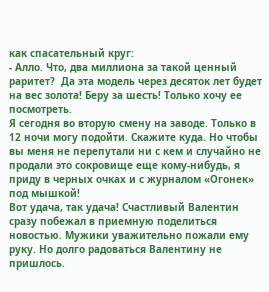как спасательный круг:
- Алло. Что, два миллиона за такой ценный раритет?  Да эта модель через десяток лет будет на вес золота! Беру за шесть! Только хочу ее посмотреть.
Я сегодня во вторую смену на заводе. Только в 12 ночи могу подойти. Скажите куда. Но чтобы вы меня не перепутали ни с кем и случайно не продали это сокровище еще кому-нибудь, я приду в черных очках и с журналом «Огонек» под мышкой!
Вот удача, так удача! Счастливый Валентин сразу побежал в приемную поделиться новостью. Мужики уважительно пожали ему руку. Но долго радоваться Валентину не пришлось.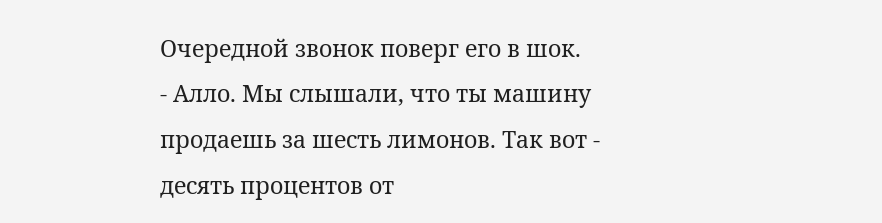Очередной звонок поверг его в шок.
- Алло. Мы слышали, что ты машину продаешь за шесть лимонов. Так вот - десять процентов от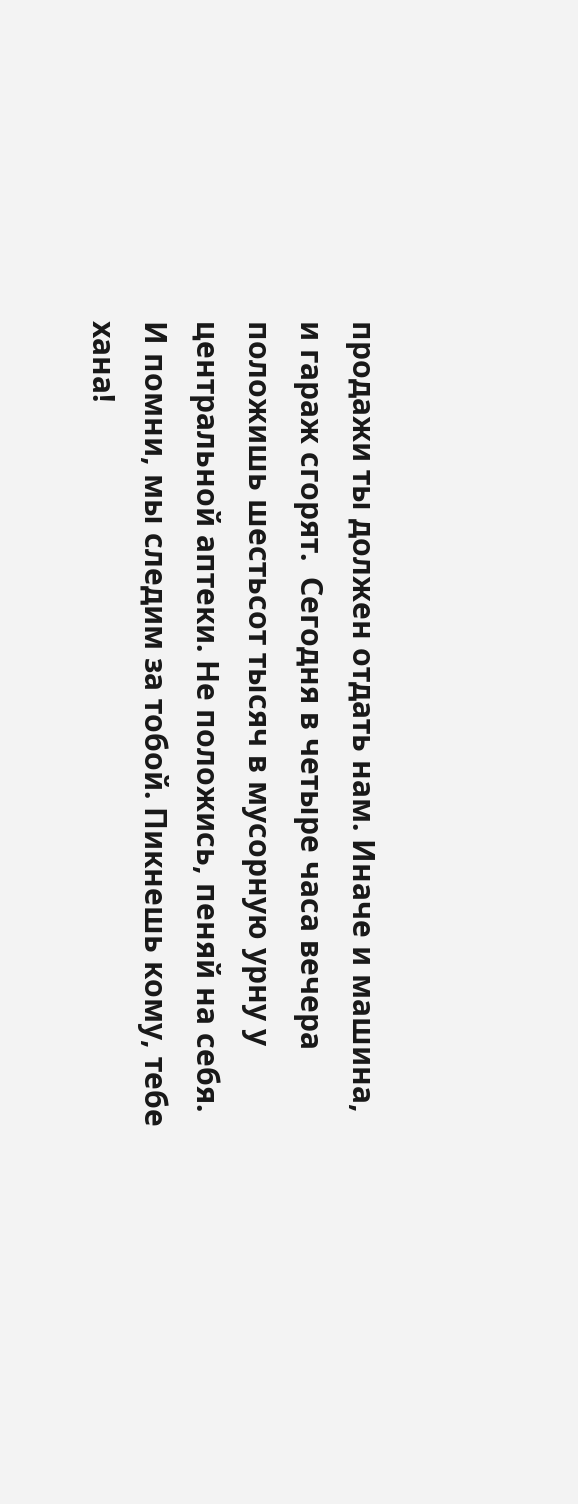продажи ты должен отдать нам. Иначе и машина, и гараж сгорят.  Сегодня в четыре часа вечера положишь шестьсот тысяч в мусорную урну у центральной аптеки. Не положись, пеняй на себя. И помни, мы следим за тобой. Пикнешь кому, тебе хана!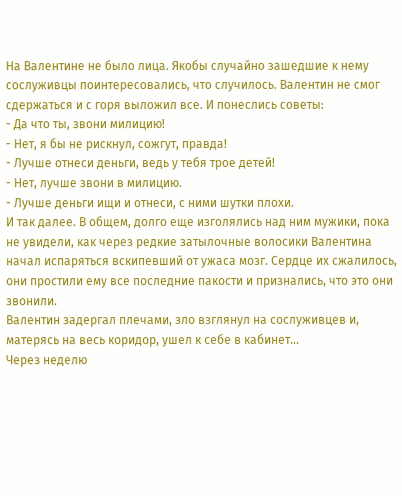На Валентине не было лица. Якобы случайно зашедшие к нему сослуживцы поинтересовались, что случилось. Валентин не смог сдержаться и с горя выложил все. И понеслись советы:
- Да что ты, звони милицию!
- Нет, я бы не рискнул, сожгут, правда!
- Лучше отнеси деньги, ведь у тебя трое детей!
- Нет, лучше звони в милицию.
- Лучше деньги ищи и отнеси, с ними шутки плохи.
И так далее. В общем, долго еще изголялись над ним мужики, пока не увидели, как через редкие затылочные волосики Валентина начал испаряться вскипевший от ужаса мозг. Сердце их сжалилось, они простили ему все последние пакости и признались, что это они звонили.
Валентин задергал плечами, зло взглянул на сослуживцев и, матерясь на весь коридор, ушел к себе в кабинет…
Через неделю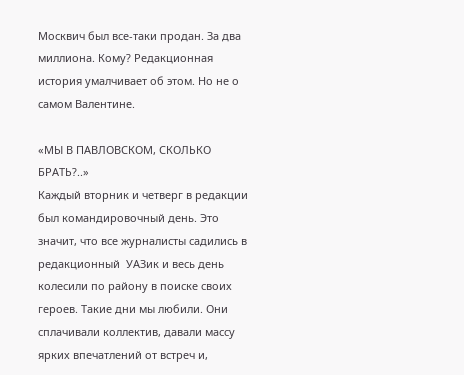Москвич был все-таки продан. За два миллиона. Кому? Редакционная история умалчивает об этом. Но не о самом Валентине.

«МЫ В ПАВЛОВСКОМ, СКОЛЬКО БРАТЬ?..»
Каждый вторник и четверг в редакции был командировочный день. Это значит, что все журналисты садились в редакционный  УАЗик и весь день колесили по району в поиске своих героев. Такие дни мы любили. Они сплачивали коллектив, давали массу ярких впечатлений от встреч и,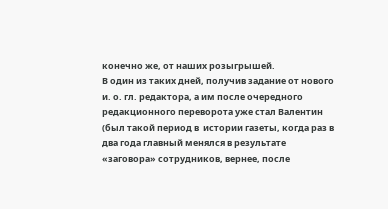конечно же, от наших розыгрышей.
В один из таких дней, получив задание от нового и. о. гл. редактора, а им после очередного редакционного переворота уже стал Валентин (был такой период в  истории газеты, когда раз в два года главный менялся в результате «заговора» сотрудников, вернее, после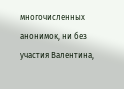многочисленных анонимок, ни без участия Валентина,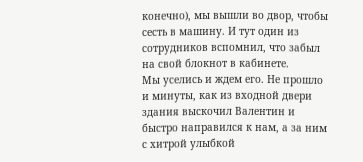конечно), мы вышли во двор, чтобы сесть в машину. И тут один из сотрудников вспомнил, что забыл на свой блокнот в кабинете.
Мы уселись и ждем его. Не прошло и минуты, как из входной двери здания выскочил Валентин и быстро направился к нам, а за ним с хитрой улыбкой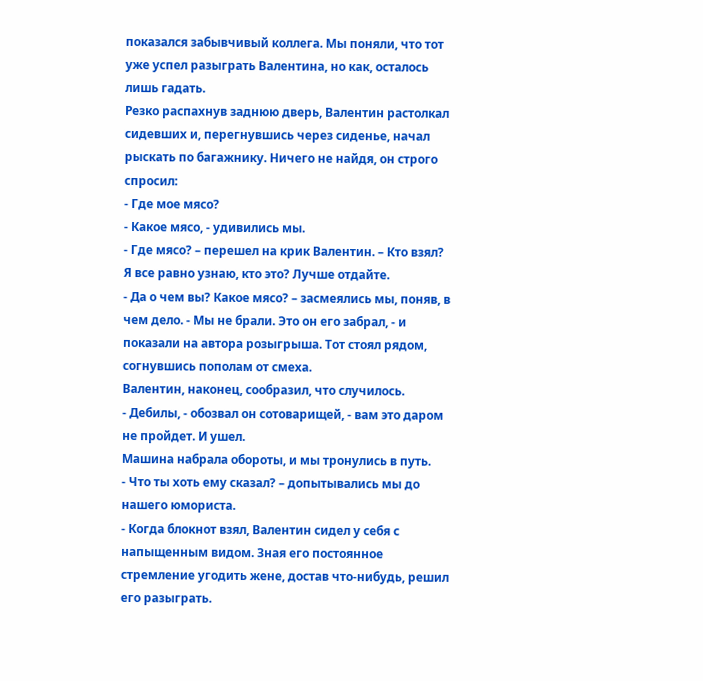показался забывчивый коллега. Мы поняли, что тот уже успел разыграть Валентина, но как, осталось лишь гадать.
Резко распахнув заднюю дверь, Валентин растолкал сидевших и, перегнувшись через сиденье, начал рыскать по багажнику. Ничего не найдя, он строго спросил:
- Где мое мясо?
- Какое мясо, - удивились мы.
- Где мясо? – перешел на крик Валентин. – Кто взял? Я все равно узнаю, кто это? Лучше отдайте.
- Да о чем вы? Какое мясо? – засмеялись мы, поняв, в чем дело. - Мы не брали. Это он его забрал, - и показали на автора розыгрыша. Тот стоял рядом, согнувшись пополам от смеха.
Валентин, наконец, сообразил, что случилось.
- Дебилы, - обозвал он сотоварищей, - вам это даром не пройдет. И ушел.
Машина набрала обороты, и мы тронулись в путь.
- Что ты хоть ему сказал? – допытывались мы до нашего юмориста.
- Когда блокнот взял, Валентин сидел у себя с напыщенным видом. Зная его постоянное стремление угодить жене, достав что-нибудь, решил его разыграть.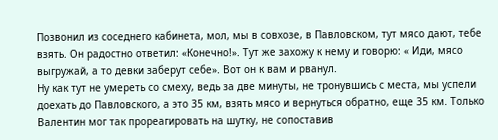Позвонил из соседнего кабинета, мол, мы в совхозе, в Павловском, тут мясо дают, тебе взять. Он радостно ответил: «Конечно!». Тут же захожу к нему и говорю: « Иди, мясо выгружай, а то девки заберут себе». Вот он к вам и рванул.
Ну как тут не умереть со смеху, ведь за две минуты, не тронувшись с места, мы успели доехать до Павловского, а это 35 км, взять мясо и вернуться обратно, еще 35 км. Только Валентин мог так прореагировать на шутку, не сопоставив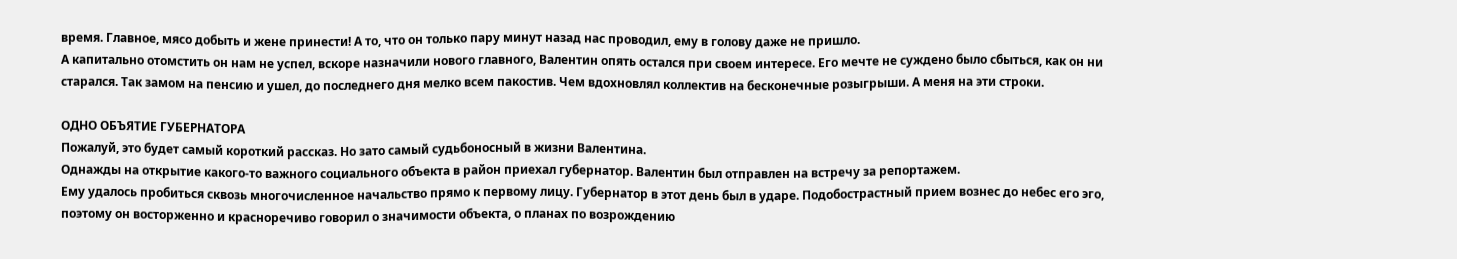время. Главное, мясо добыть и жене принести! А то, что он только пару минут назад нас проводил, ему в голову даже не пришло.
А капитально отомстить он нам не успел, вскоре назначили нового главного, Валентин опять остался при своем интересе. Его мечте не суждено было сбыться, как он ни старался. Так замом на пенсию и ушел, до последнего дня мелко всем пакостив. Чем вдохновлял коллектив на бесконечные розыгрыши. А меня на эти строки.

ОДНО ОБЪЯТИЕ ГУБЕРНАТОРА
Пожалуй, это будет самый короткий рассказ. Но зато самый судьбоносный в жизни Валентина.
Однажды на открытие какого-то важного социального объекта в район приехал губернатор. Валентин был отправлен на встречу за репортажем.
Ему удалось пробиться сквозь многочисленное начальство прямо к первому лицу. Губернатор в этот день был в ударе. Подобострастный прием вознес до небес его эго, поэтому он восторженно и красноречиво говорил о значимости объекта, о планах по возрождению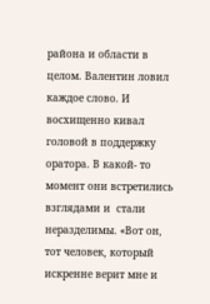района и области в целом. Валентин ловил каждое слово. И восхищенно кивал головой в поддержку оратора. В какой- то момент они встретились взглядами и  стали неразделимы. «Вот он, тот человек, который искренне верит мне и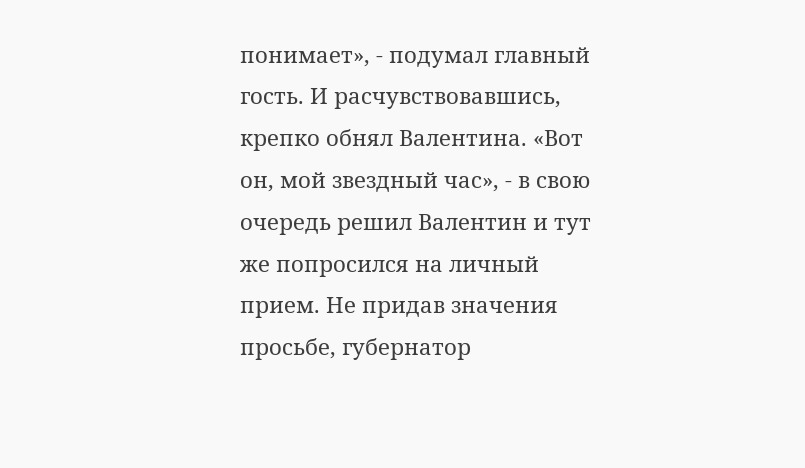понимает», - подумал главный гость. И расчувствовавшись, крепко обнял Валентина. «Вот он, мой звездный час», - в свою очередь решил Валентин и тут же попросился на личный прием. Не придав значения просьбе, губернатор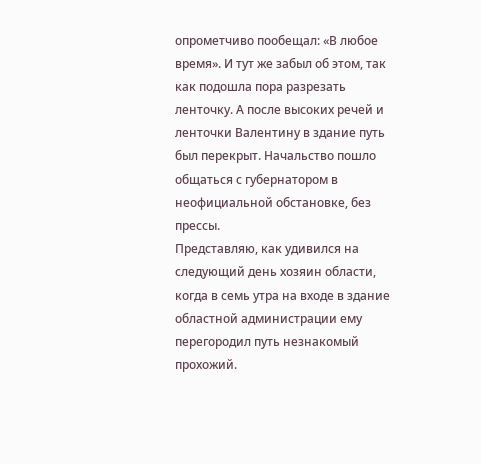опрометчиво пообещал: «В любое время». И тут же забыл об этом, так как подошла пора разрезать ленточку. А после высоких речей и ленточки Валентину в здание путь был перекрыт. Начальство пошло общаться с губернатором в неофициальной обстановке, без прессы.
Представляю, как удивился на следующий день хозяин области, когда в семь утра на входе в здание областной администрации ему перегородил путь незнакомый прохожий.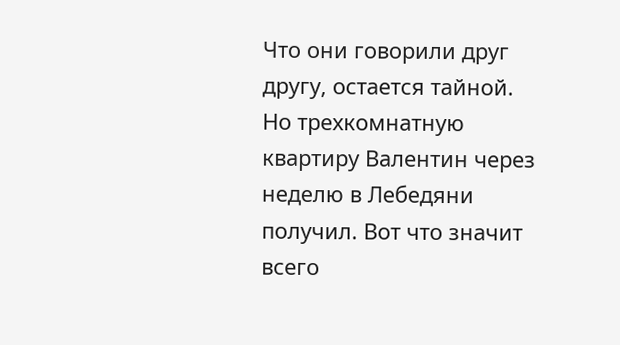Что они говорили друг другу, остается тайной. Но трехкомнатную квартиру Валентин через неделю в Лебедяни получил. Вот что значит всего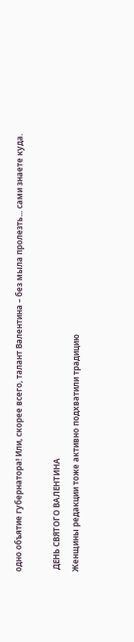одно объятие губернатора! Или, скорее всего, талант Валентина – без мыла пролезть... сами знаете куда.

 ДЕНЬ СВЯТОГО ВАЛЕНТИНА
Женщины редакции тоже активно подхватили традицию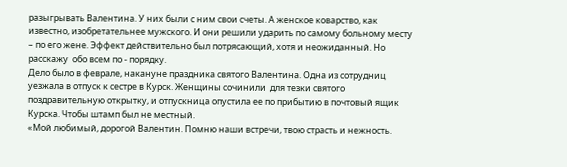разыгрывать Валентина. У них были с ним свои счеты. А женское коварство, как известно, изобретательнее мужского. И они решили ударить по самому больному месту – по его жене. Эффект действительно был потрясающий, хотя и неожиданный. Но расскажу  обо всем по - порядку.
Дело было в феврале, накануне праздника святого Валентина. Одна из сотрудниц уезжала в отпуск к сестре в Курск. Женщины сочинили  для тезки святого поздравительную открытку, и отпускница опустила ее по прибытию в почтовый ящик Курска. Чтобы штамп был не местный.
«Мой любимый, дорогой Валентин. Помню наши встречи, твою страсть и нежность.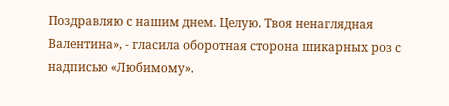Поздравляю с нашим днем. Целую. Твоя ненаглядная Валентина», - гласила оборотная сторона шикарных роз с надписью «Любимому».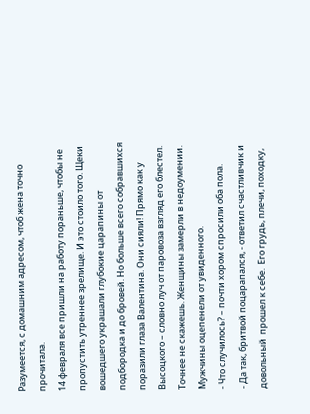Разумеется, с домашним адресом, чтоб жена точно прочитала.
14 февраля все пришли на работу пораньше, чтобы не пропустить утреннее зрелище. И это стоило того. Щеки вошедшего украшали глубокие царапины от подбородка и до бровей. Но больше всего собравшихся поразили глаза Валентина. Они сияли! Прямо как у Высоцкого – словно луч от паровоза взгляд его блестел. Точнее не скажешь. Женщины замерли в недоумении. Мужчины оцепенели от увиденного.
- Что случилось? – почти хором спросили оба пола.
- Да так, бритвой поцарапался, - ответил счастливчик и довольный  прошел к себе.  Его грудь, плечи, походку,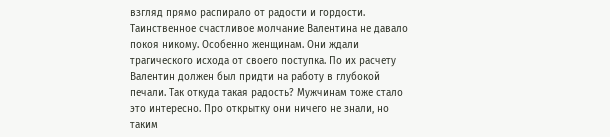взгляд прямо распирало от радости и гордости. Таинственное счастливое молчание Валентина не давало покоя никому. Особенно женщинам. Они ждали трагического исхода от своего поступка. По их расчету Валентин должен был придти на работу в глубокой печали. Так откуда такая радость? Мужчинам тоже стало это интересно. Про открытку они ничего не знали, но таким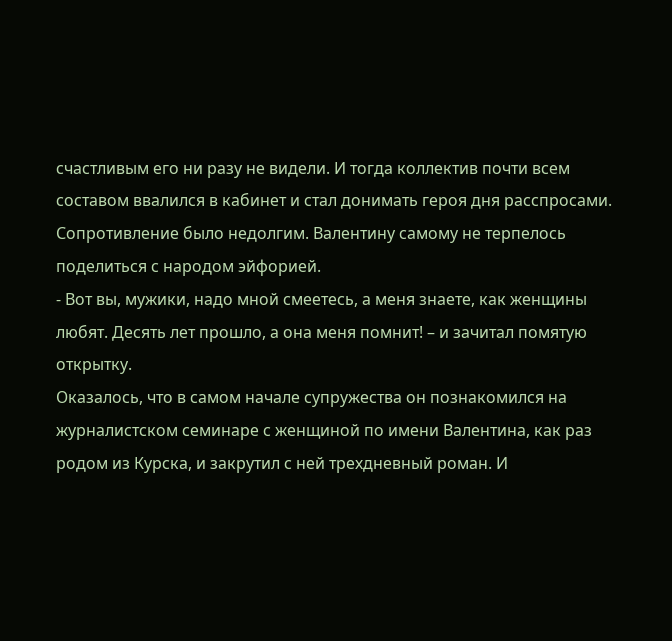счастливым его ни разу не видели. И тогда коллектив почти всем составом ввалился в кабинет и стал донимать героя дня расспросами. Сопротивление было недолгим. Валентину самому не терпелось поделиться с народом эйфорией.
- Вот вы, мужики, надо мной смеетесь, а меня знаете, как женщины любят. Десять лет прошло, а она меня помнит! – и зачитал помятую открытку.
Оказалось, что в самом начале супружества он познакомился на журналистском семинаре с женщиной по имени Валентина, как раз родом из Курска, и закрутил с ней трехдневный роман. И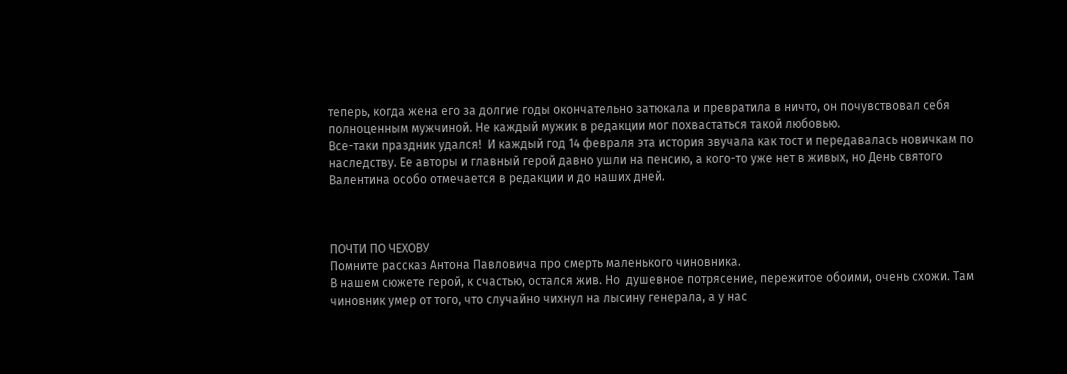теперь, когда жена его за долгие годы окончательно затюкала и превратила в ничто, он почувствовал себя полноценным мужчиной. Не каждый мужик в редакции мог похвастаться такой любовью.
Все-таки праздник удался!  И каждый год 14 февраля эта история звучала как тост и передавалась новичкам по наследству. Ее авторы и главный герой давно ушли на пенсию, а кого-то уже нет в живых, но День святого Валентина особо отмечается в редакции и до наших дней.



ПОЧТИ ПО ЧЕХОВУ
Помните рассказ Антона Павловича про смерть маленького чиновника.
В нашем сюжете герой, к счастью, остался жив. Но  душевное потрясение, пережитое обоими, очень схожи. Там чиновник умер от того, что случайно чихнул на лысину генерала, а у нас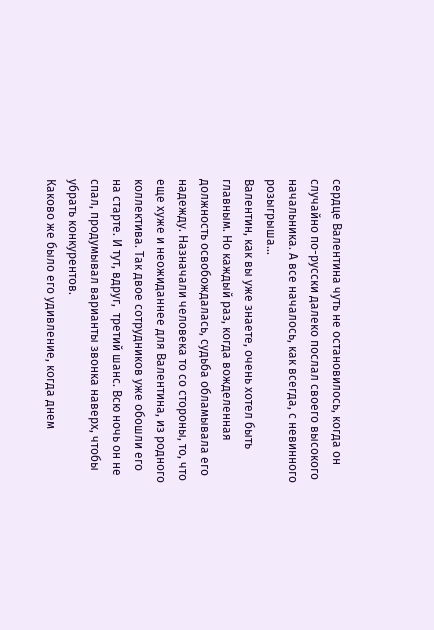сердце Валентина чуть не остановилось, когда он случайно по-русски далеко послал своего высокого начальника. А все началось, как всегда, с невинного розыгрыша...
Валентин, как вы уже знаете, очень хотел быть главным. Но каждый раз, когда вожделенная должность освобождалась, судьба обламывала его надежду. Назначали человека то со стороны, то, что еще хуже и неожиданнее для Валентина, из родного коллектива. Так двое сотрудников уже обошли его на старте. И тут, вдруг,  третий шанс. Всю ночь он не спал, продумывал варианты звонка наверх, чтобы убрать конкурентов.
Каково же было его удивление, когда днем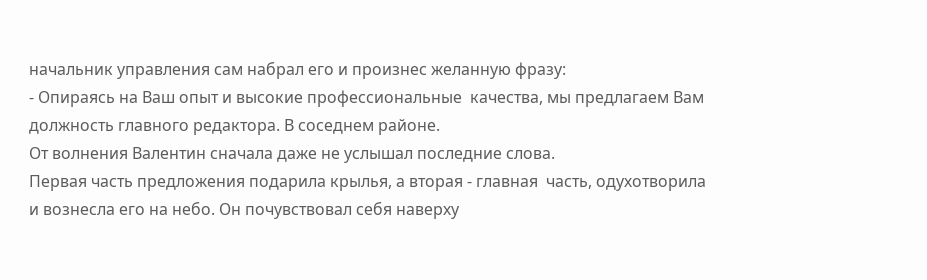начальник управления сам набрал его и произнес желанную фразу:
- Опираясь на Ваш опыт и высокие профессиональные  качества, мы предлагаем Вам должность главного редактора. В соседнем районе.
От волнения Валентин сначала даже не услышал последние слова.
Первая часть предложения подарила крылья, а вторая - главная  часть, одухотворила и вознесла его на небо. Он почувствовал себя наверху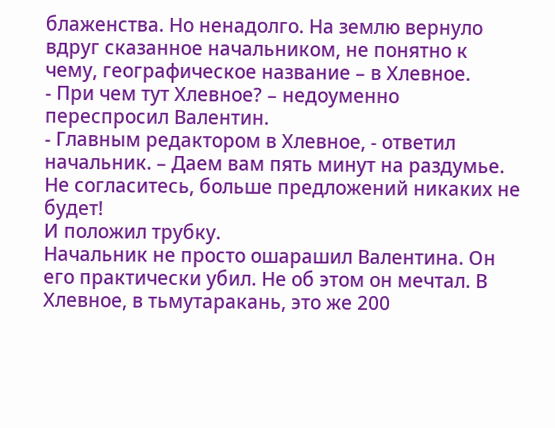блаженства. Но ненадолго. На землю вернуло вдруг сказанное начальником, не понятно к чему, географическое название – в Хлевное.
- При чем тут Хлевное? – недоуменно переспросил Валентин.
- Главным редактором в Хлевное, - ответил начальник. – Даем вам пять минут на раздумье. Не согласитесь, больше предложений никаких не будет!
И положил трубку.
Начальник не просто ошарашил Валентина. Он его практически убил. Не об этом он мечтал. В Хлевное, в тьмутаракань, это же 200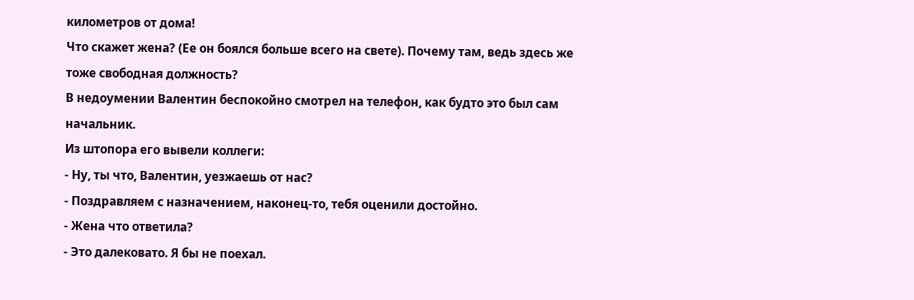километров от дома!
Что скажет жена? (Ее он боялся больше всего на свете). Почему там, ведь здесь же тоже свободная должность?
В недоумении Валентин беспокойно смотрел на телефон, как будто это был сам начальник.
Из штопора его вывели коллеги:
- Ну, ты что, Валентин, уезжаешь от нас?
- Поздравляем с назначением, наконец-то, тебя оценили достойно.
- Жена что ответила?
- Это далековато. Я бы не поехал.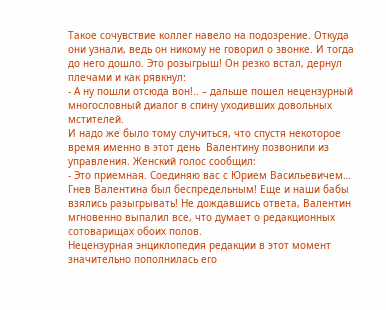Такое сочувствие коллег навело на подозрение. Откуда они узнали, ведь он никому не говорил о звонке. И тогда до него дошло. Это розыгрыш! Он резко встал, дернул плечами и как рявкнул:
- А ну пошли отсюда вон!.. – дальше пошел нецензурный многословный диалог в спину уходивших довольных мстителей.
И надо же было тому случиться, что спустя некоторое время именно в этот день  Валентину позвонили из управления. Женский голос сообщил:
- Это приемная. Соединяю вас с Юрием Васильевичем…
Гнев Валентина был беспредельным! Еще и наши бабы взялись разыгрывать! Не дождавшись ответа, Валентин мгновенно выпалил все, что думает о редакционных сотоварищах обоих полов.
Нецензурная энциклопедия редакции в этот момент значительно пополнилась его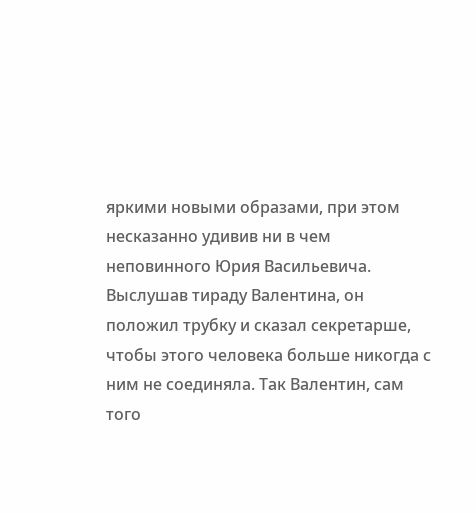яркими новыми образами, при этом несказанно удивив ни в чем неповинного Юрия Васильевича. Выслушав тираду Валентина, он положил трубку и сказал секретарше, чтобы этого человека больше никогда с ним не соединяла. Так Валентин, сам того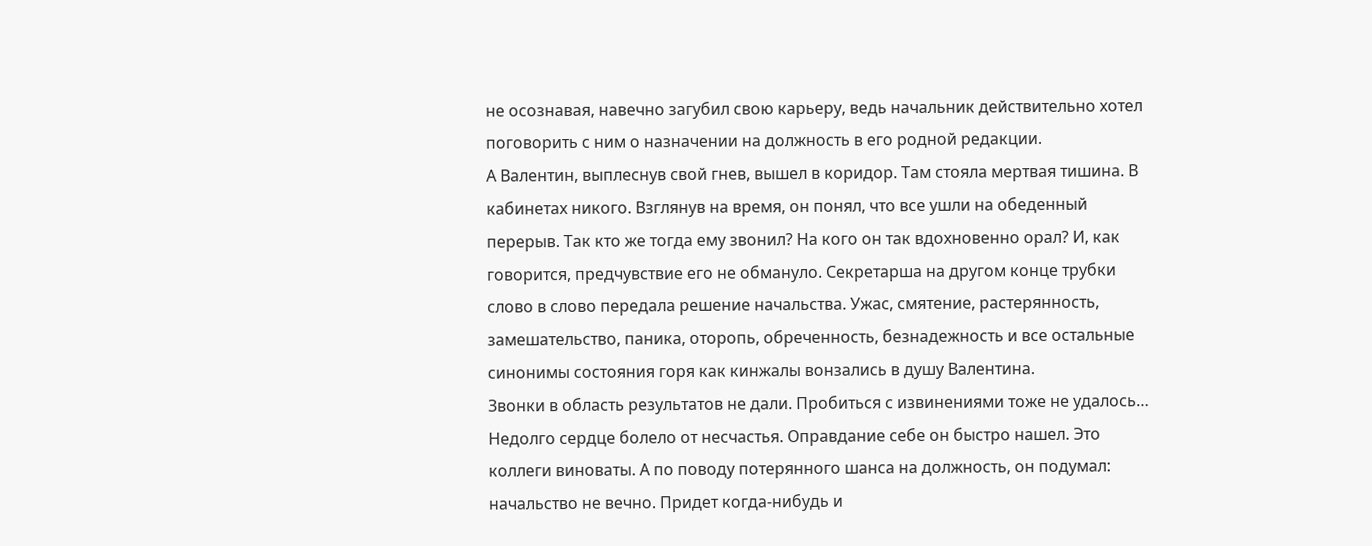не осознавая, навечно загубил свою карьеру, ведь начальник действительно хотел поговорить с ним о назначении на должность в его родной редакции.
А Валентин, выплеснув свой гнев, вышел в коридор. Там стояла мертвая тишина. В кабинетах никого. Взглянув на время, он понял, что все ушли на обеденный перерыв. Так кто же тогда ему звонил? На кого он так вдохновенно орал? И, как говорится, предчувствие его не обмануло. Секретарша на другом конце трубки слово в слово передала решение начальства. Ужас, смятение, растерянность, замешательство, паника, оторопь, обреченность, безнадежность и все остальные синонимы состояния горя как кинжалы вонзались в душу Валентина.
Звонки в область результатов не дали. Пробиться с извинениями тоже не удалось…
Недолго сердце болело от несчастья. Оправдание себе он быстро нашел. Это коллеги виноваты. А по поводу потерянного шанса на должность, он подумал: начальство не вечно. Придет когда-нибудь и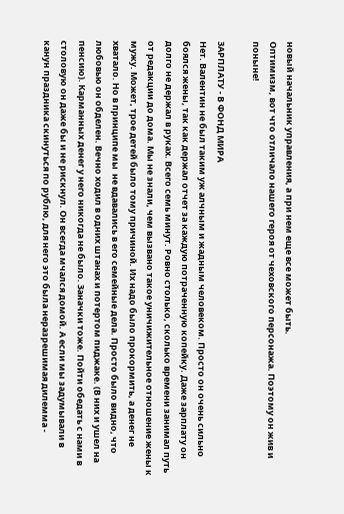новый начальник управления, а при нем еще все может быть.
Оптимизм, вот что отличало нашего героя от чеховского персонажа. Поэтому он жив и поныне!

ЗАРПЛАТУ - В ФОНД МИРА
Нет. Валентин не был таким уж алчным и жадным человеком. Просто он очень сильно боялся жены, так как держал отчет за каждую потраченную копейку. Даже зарплату он долго не держал в руках. Всего семь минут. Ровно столько, сколько времени занимал путь от редакции до дома. Мы не знали, чем вызвано такое уничижительное отношение жены к мужу. Может, трое детей было тому причиной. Их надо было прокормить, а денег не хватало. Но в принципе мы  не вдавались в его семейные дела. Просто было видно, что любовью он обделен. Вечно ходил в одних штанах и потертом пиджаке. (В них и ушел на пенсию). Карманных денег у него никогда не было. Заначки тоже. Пойти обедать с нами в столовую он даже бы и не рискнул. Он всегда мчался домой. А если мы задумывали в канун праздника скинуться по рублю, для него это была неразрешимая дилемма -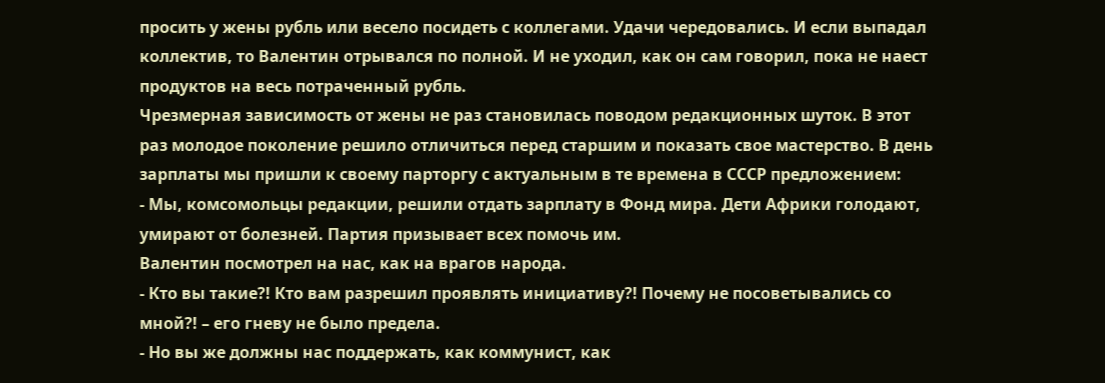просить у жены рубль или весело посидеть с коллегами. Удачи чередовались. И если выпадал коллектив, то Валентин отрывался по полной. И не уходил, как он сам говорил, пока не наест продуктов на весь потраченный рубль.
Чрезмерная зависимость от жены не раз становилась поводом редакционных шуток. В этот раз молодое поколение решило отличиться перед старшим и показать свое мастерство. В день зарплаты мы пришли к своему парторгу с актуальным в те времена в СССР предложением:
- Мы, комсомольцы редакции, решили отдать зарплату в Фонд мира. Дети Африки голодают, умирают от болезней. Партия призывает всех помочь им.
Валентин посмотрел на нас, как на врагов народа.
- Кто вы такие?! Кто вам разрешил проявлять инициативу?! Почему не посоветывались со мной?! – его гневу не было предела.
- Но вы же должны нас поддержать, как коммунист, как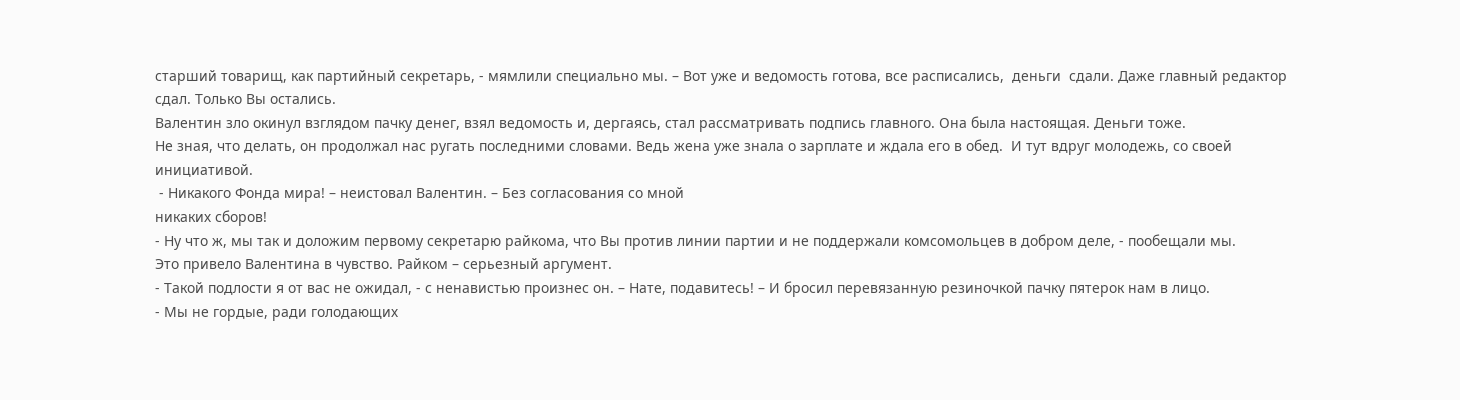старший товарищ, как партийный секретарь, - мямлили специально мы. – Вот уже и ведомость готова, все расписались,  деньги  сдали. Даже главный редактор сдал. Только Вы остались.
Валентин зло окинул взглядом пачку денег, взял ведомость и, дергаясь, стал рассматривать подпись главного. Она была настоящая. Деньги тоже.
Не зная, что делать, он продолжал нас ругать последними словами. Ведь жена уже знала о зарплате и ждала его в обед.  И тут вдруг молодежь, со своей инициативой.
 - Никакого Фонда мира! – неистовал Валентин. – Без согласования со мной
никаких сборов!
- Ну что ж, мы так и доложим первому секретарю райкома, что Вы против линии партии и не поддержали комсомольцев в добром деле, - пообещали мы.
Это привело Валентина в чувство. Райком – серьезный аргумент.
- Такой подлости я от вас не ожидал, - с ненавистью произнес он. – Нате, подавитесь! – И бросил перевязанную резиночкой пачку пятерок нам в лицо.
- Мы не гордые, ради голодающих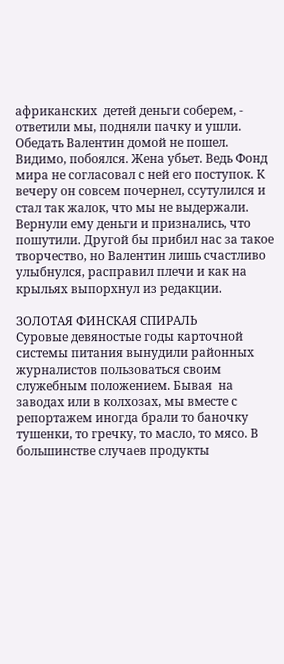африканских  детей деньги соберем, - ответили мы, подняли пачку и ушли.
Обедать Валентин домой не пошел. Видимо, побоялся. Жена убьет. Ведь Фонд мира не согласовал с ней его поступок. К вечеру он совсем почернел, ссутулился и стал так жалок, что мы не выдержали.
Вернули ему деньги и признались, что пошутили. Другой бы прибил нас за такое творчество, но Валентин лишь счастливо улыбнулся, расправил плечи и как на крыльях выпорхнул из редакции.

ЗОЛОТАЯ ФИНСКАЯ СПИРАЛЬ
Суровые девяностые годы карточной системы питания вынудили районных журналистов пользоваться своим служебным положением. Бывая  на заводах или в колхозах, мы вместе с репортажем иногда брали то баночку тушенки, то гречку, то масло, то мясо. В большинстве случаев продукты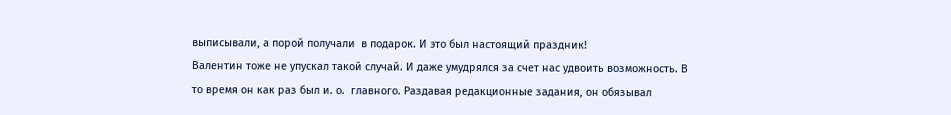выписывали, а порой получали  в подарок. И это был настоящий праздник!
Валентин тоже не упускал такой случай. И даже умудрялся за счет нас удвоить возможность. В то время он как раз был и. о.  главного. Раздавая редакционные задания, он обязывал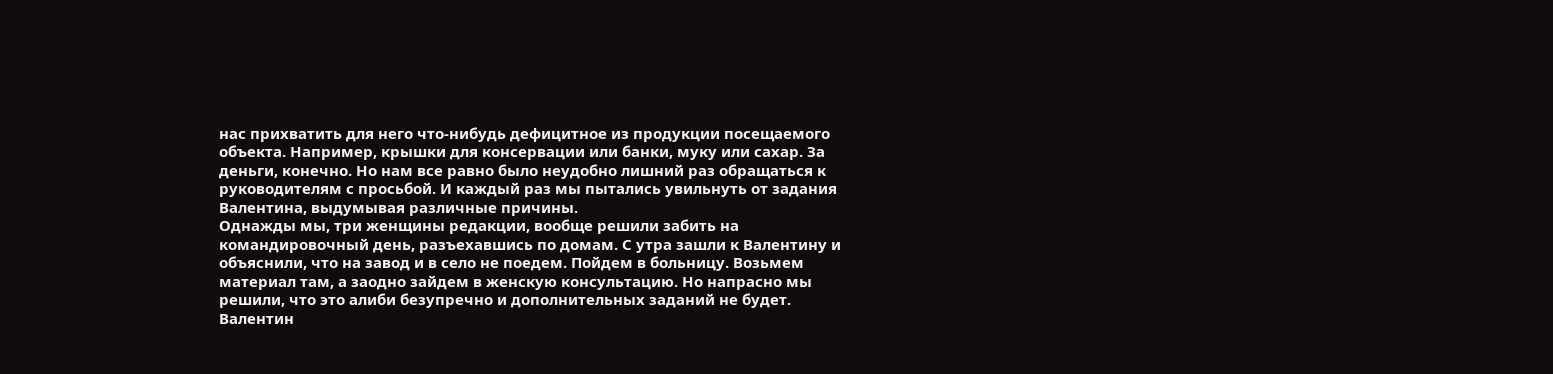нас прихватить для него что-нибудь дефицитное из продукции посещаемого объекта. Например, крышки для консервации или банки, муку или сахар. За деньги, конечно. Но нам все равно было неудобно лишний раз обращаться к руководителям с просьбой. И каждый раз мы пытались увильнуть от задания Валентина, выдумывая различные причины.
Однажды мы, три женщины редакции, вообще решили забить на командировочный день, разъехавшись по домам. С утра зашли к Валентину и объяснили, что на завод и в село не поедем. Пойдем в больницу. Возьмем материал там, а заодно зайдем в женскую консультацию. Но напрасно мы решили, что это алиби безупречно и дополнительных заданий не будет. Валентин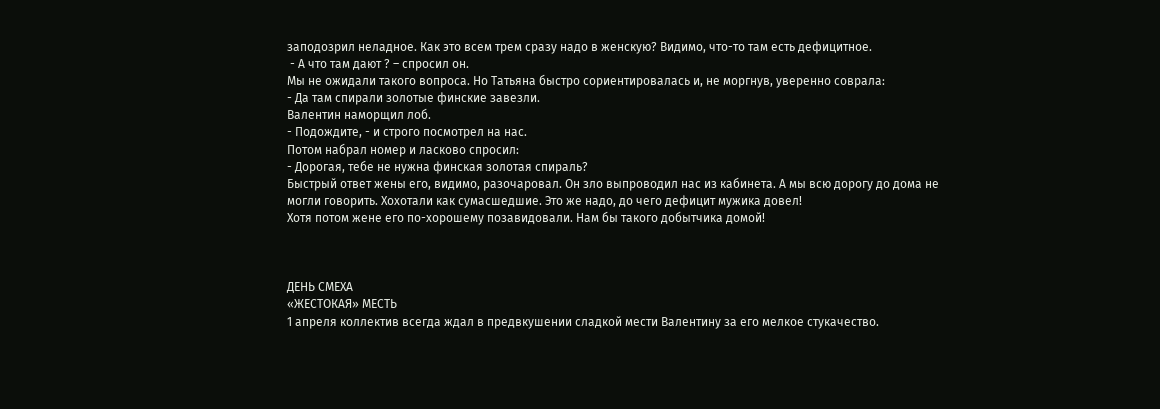заподозрил неладное. Как это всем трем сразу надо в женскую? Видимо, что-то там есть дефицитное.
 - А что там дают ? – спросил он.
Мы не ожидали такого вопроса. Но Татьяна быстро сориентировалась и, не моргнув, уверенно соврала:
- Да там спирали золотые финские завезли.
Валентин наморщил лоб.
- Подождите, - и строго посмотрел на нас.
Потом набрал номер и ласково спросил:
- Дорогая, тебе не нужна финская золотая спираль?
Быстрый ответ жены его, видимо, разочаровал. Он зло выпроводил нас из кабинета. А мы всю дорогу до дома не могли говорить. Хохотали как сумасшедшие. Это же надо, до чего дефицит мужика довел!
Хотя потом жене его по-хорошему позавидовали. Нам бы такого добытчика домой!



ДЕНЬ СМЕХА
«ЖЕСТОКАЯ» МЕСТЬ
1 апреля коллектив всегда ждал в предвкушении сладкой мести Валентину за его мелкое стукачество.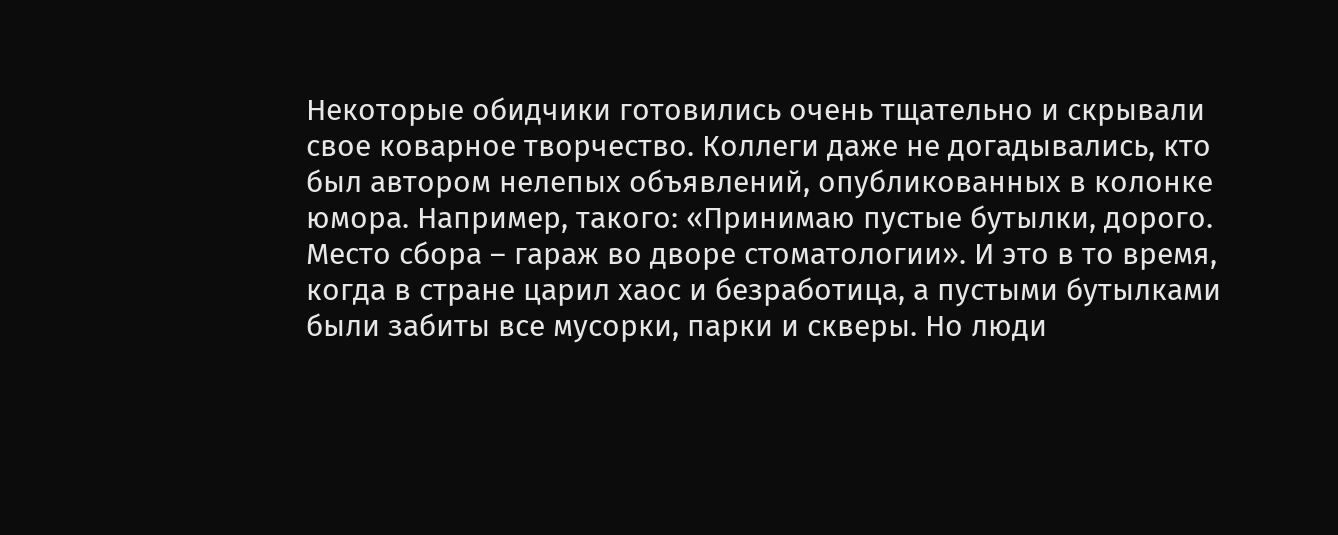Некоторые обидчики готовились очень тщательно и скрывали свое коварное творчество. Коллеги даже не догадывались, кто был автором нелепых объявлений, опубликованных в колонке юмора. Например, такого: «Принимаю пустые бутылки, дорого. Место сбора – гараж во дворе стоматологии». И это в то время, когда в стране царил хаос и безработица, а пустыми бутылками были забиты все мусорки, парки и скверы. Но люди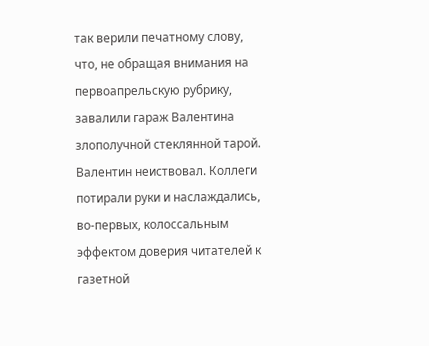так верили печатному слову, что, не обращая внимания на первоапрельскую рубрику, завалили гараж Валентина злополучной стеклянной тарой. Валентин неиствовал. Коллеги потирали руки и наслаждались, во-первых, колоссальным  эффектом доверия читателей к газетной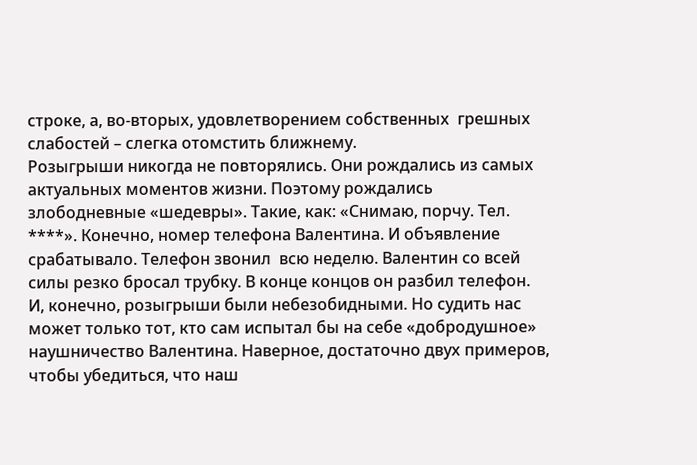строке, а, во-вторых, удовлетворением собственных  грешных слабостей – слегка отомстить ближнему.
Розыгрыши никогда не повторялись. Они рождались из самых актуальных моментов жизни. Поэтому рождались злободневные «шедевры». Такие, как: «Снимаю, порчу. Тел. ****». Конечно, номер телефона Валентина. И объявление срабатывало. Телефон звонил  всю неделю. Валентин со всей силы резко бросал трубку. В конце концов он разбил телефон.
И, конечно, розыгрыши были небезобидными. Но судить нас может только тот, кто сам испытал бы на себе «добродушное» наушничество Валентина. Наверное, достаточно двух примеров, чтобы убедиться, что наш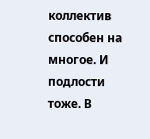коллектив способен на многое. И подлости тоже. В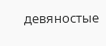девяностые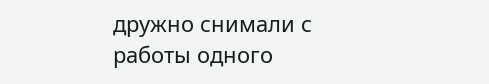дружно снимали с работы одного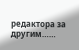редактора за другим……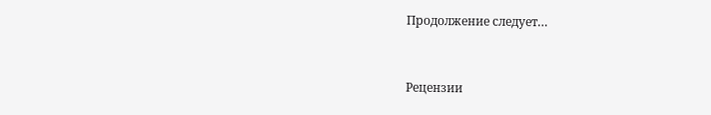Продолжение следует…


Рецензии